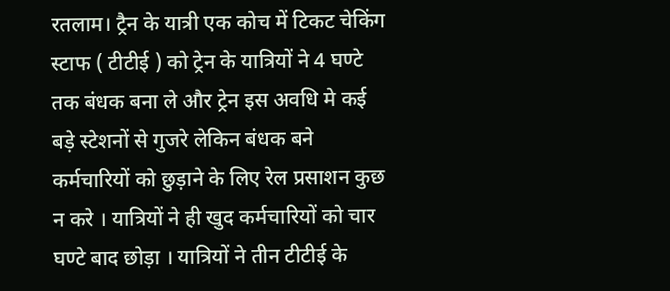रतलाम। ट्रैन के यात्री एक कोच में टिकट चेकिंग स्टाफ ( टीटीई ) को ट्रेन के यात्रियों ने 4 घण्टे तक बंधक बना ले और ट्रेन इस अवधि मे कई बड़े स्टेशनों से गुजरे लेकिन बंधक बने कर्मचारियों को छुड़ाने के लिए रेल प्रसाशन कुछ न करे । यात्रियों ने ही खुद कर्मचारियों को चार घण्टे बाद छोड़ा । यात्रियों ने तीन टीटीई के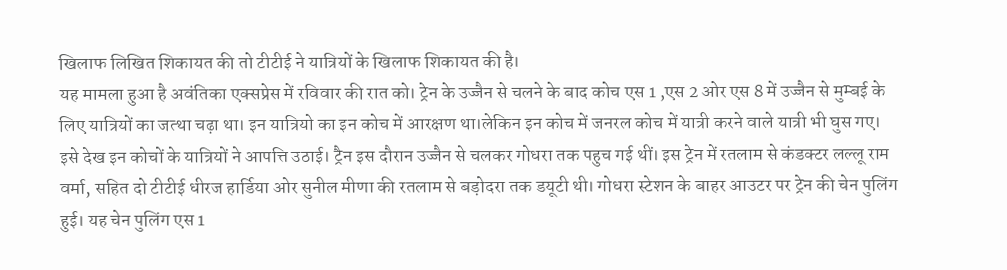खिलाफ लिखित शिकायत की तो टीटीई ने यात्रियों के खिलाफ शिकायत की है।
यह मामला हुआ है अवंतिका एक्सप्रेस में रविवार की रात को। ट्रेन के उज्जैन से चलने के बाद कोच एस 1 ,एस 2 ओर एस 8 में उज्जैन से मुम्बई के लिए यात्रियों का जत्था चढ़ा था। इन यात्रियो का इन कोच में आरक्षण था।लेकिन इन कोच में जनरल कोच में यात्री करने वाले यात्री भी घुस गए। इसे देख इन कोचों के यात्रियों ने आपत्ति उठाई। ट्रैन इस दौरान उज्जैन से चलकर गोधरा तक पहुच गई थीं। इस ट्रेन में रतलाम से कंडक्टर लल्लू राम वर्मा, सहित दो टीटीई धीरज हार्डिया ओर सुनील मीणा की रतलाम से बड़ोदरा तक डयूटी थी। गोधरा स्टेशन के बाहर आउटर पर ट्रेन की चेन पुलिंग हुई। यह चेन पुलिंग एस 1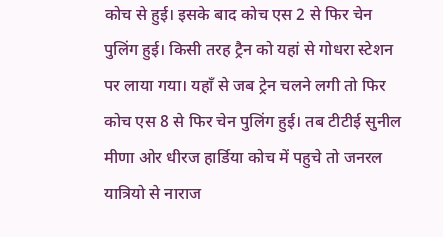कोच से हुई। इसके बाद कोच एस 2 से फिर चेन पुलिंग हुई। किसी तरह ट्रैन को यहां से गोधरा स्टेशन पर लाया गया। यहाँ से जब ट्रेन चलने लगी तो फिर कोच एस 8 से फिर चेन पुलिंग हुई। तब टीटीई सुनील मीणा ओर धीरज हार्डिया कोच में पहुचे तो जनरल यात्रियो से नाराज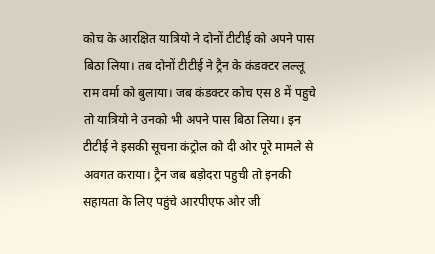कोच के आरक्षित यात्रियो ने दोनों टीटीई को अपने पास बिठा लिया। तब दोनों टीटीई ने ट्रैन के कंडक्टर लल्लू राम वर्मा को बुलाया। जब कंडक्टर कोच एस 8 में पहुचे तो यात्रियो ने उनको भी अपने पास बिठा लिया। इन टीटीई ने इसकी सूचना कंट्रोल को दी ओर पूरे मामले से अवगत कराया। ट्रैन जब बड़ोदरा पहुची तो इनकी सहायता के लिए पहुंचे आरपीएफ ओर जी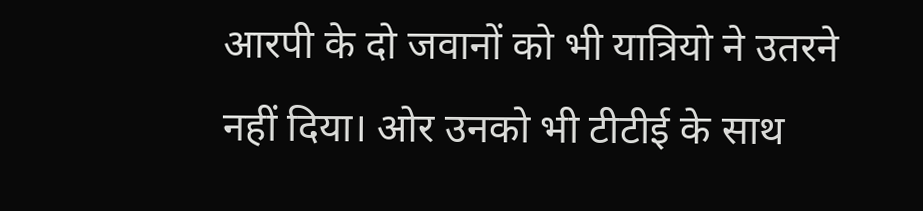आरपी के दो जवानों को भी यात्रियो ने उतरने नहीं दिया। ओर उनको भी टीटीई के साथ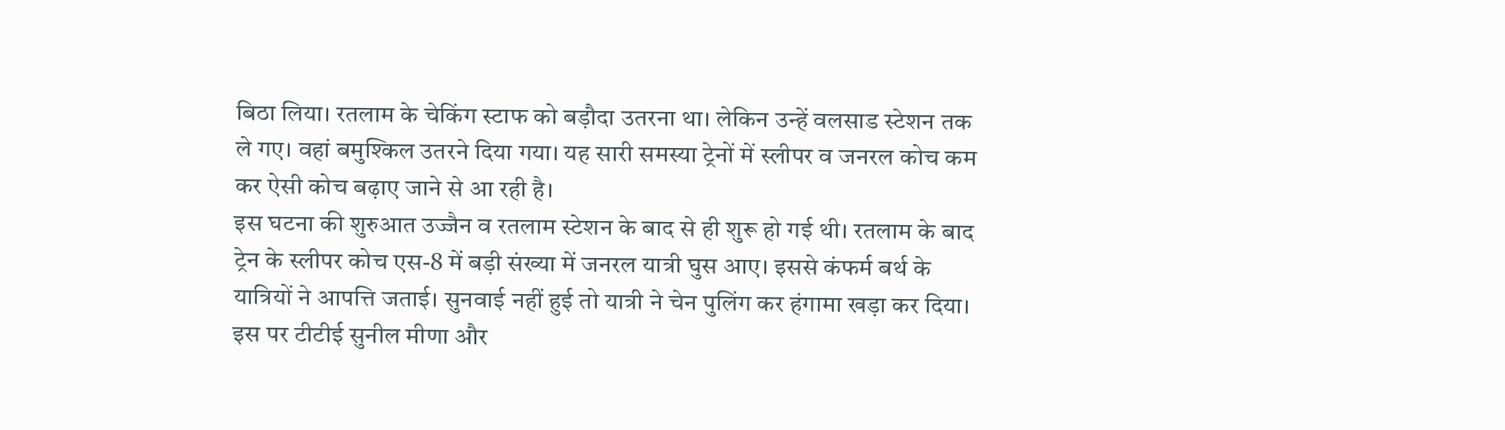बिठा लिया। रतलाम के चेकिंग स्टाफ को बड़ौदा उतरना था। लेकिन उन्हें वलसाड स्टेशन तक ले गए। वहां बमुश्किल उतरने दिया गया। यह सारी समस्या ट्रेनों में स्लीपर व जनरल कोच कम कर ऐसी कोच बढ़ाए जाने से आ रही है।
इस घटना की शुरुआत उज्जैन व रतलाम स्टेशन के बाद से ही शुरू हो गई थी। रतलाम के बाद ट्रेन के स्लीपर कोच एस-8 में बड़ी संख्या में जनरल यात्री घुस आए। इससे कंफर्म बर्थ के यात्रियों ने आपत्ति जताई। सुनवाई नहीं हुई तो यात्री ने चेन पुलिंग कर हंगामा खड़ा कर दिया। इस पर टीटीई सुनील मीणा और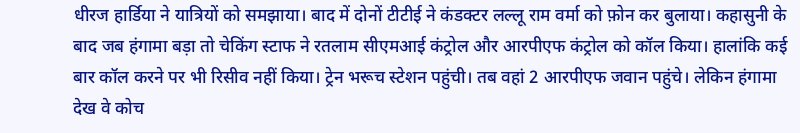धीरज हार्डिया ने यात्रियों को समझाया। बाद में दोनों टीटीई ने कंडक्टर लल्लू राम वर्मा को फ़ोन कर बुलाया। कहासुनी के बाद जब हंगामा बड़ा तो चेकिंग स्टाफ ने रतलाम सीएमआई कंट्रोल और आरपीएफ कंट्रोल को कॉल किया। हालांकि कई बार कॉल करने पर भी रिसीव नहीं किया। ट्रेन भरूच स्टेशन पहुंची। तब वहां 2 आरपीएफ जवान पहुंचे। लेकिन हंगामा देख वे कोच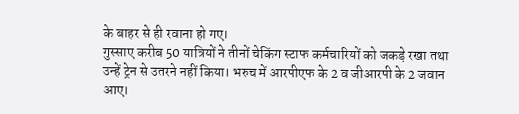के बाहर से ही रवाना हो गए।
गुस्साए करीब 50 यात्रियों ने तीनों चेकिंग स्टाफ कर्मचारियों को जकड़े रखा तथा उन्हें ट्रेन से उतरने नहीं किया। भरुच में आरपीएफ के 2 व जीआरपी के 2 जवान आए।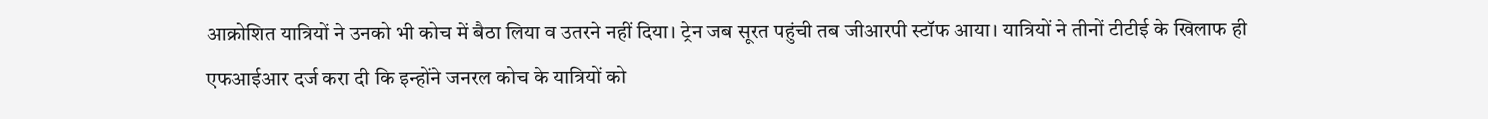आक्रोशित यात्रियों ने उनको भी कोच में बैठा लिया व उतरने नहीं दिया। ट्रेन जब सूरत पहुंची तब जीआरपी स्टॉफ आया। यात्रियों ने तीनों टीटीई के खिलाफ ही एफआईआर दर्ज करा दी कि इन्होंने जनरल कोच के यात्रियों को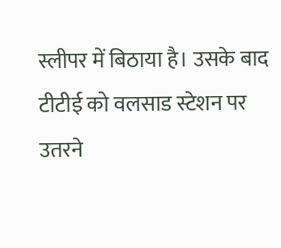स्लीपर में बिठाया है। उसके बाद टीटीई को वलसाड स्टेशन पर उतरने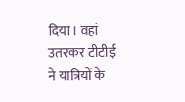दिया। वहां उतरकर टीटीई ने यात्रियों के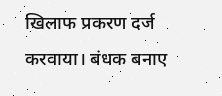खिलाफ प्रकरण दर्ज करवाया। बंधक बनाए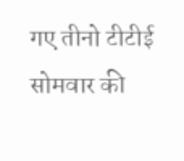गए तीनो टीटीई सोमवार की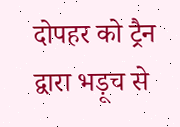दोपहर को ट्रैन द्वारा भड़ूच से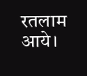रतलाम आये।